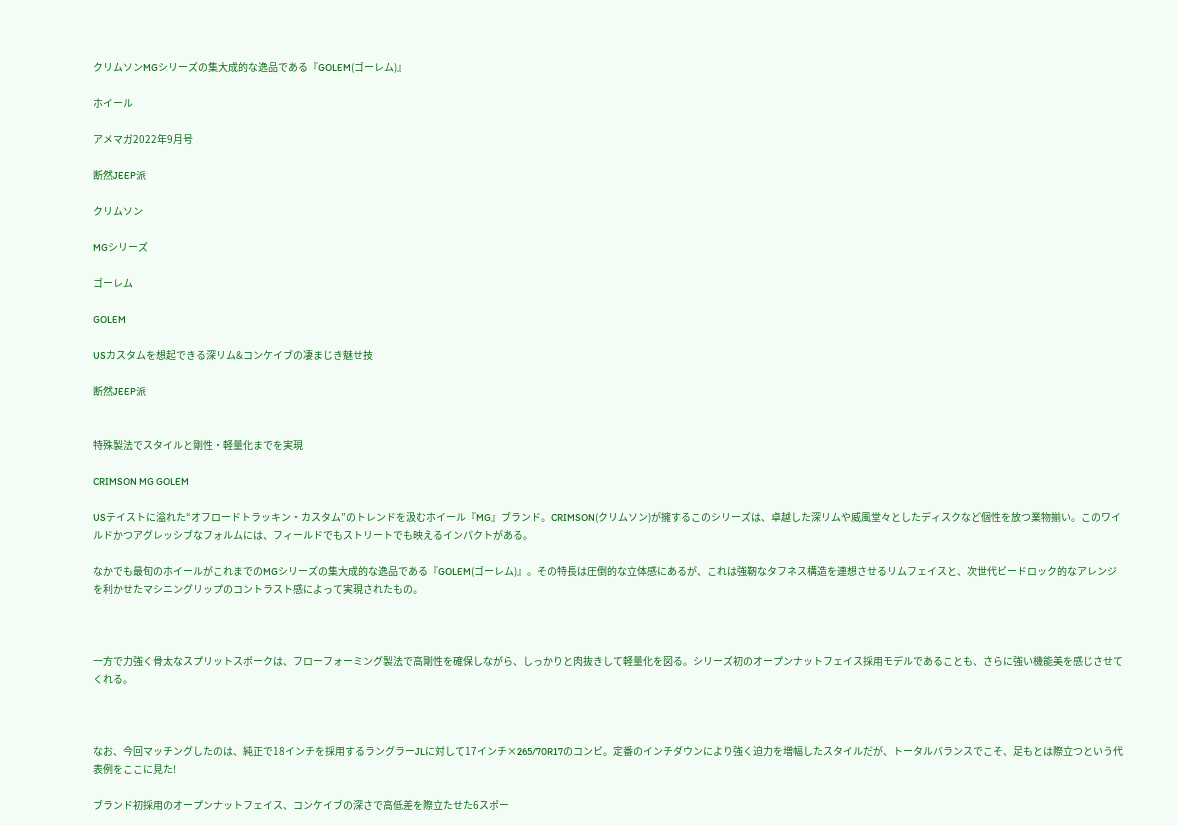クリムソンMGシリーズの集大成的な逸品である『GOLEM(ゴーレム)』

ホイール

アメマガ2022年9月号

断然JEEP派

クリムソン

MGシリーズ

ゴーレム

GOLEM

USカスタムを想起できる深リム&コンケイブの凄まじき魅せ技

断然JEEP派


特殊製法でスタイルと剛性・軽量化までを実現

CRIMSON MG GOLEM

USテイストに溢れた“オフロードトラッキン・カスタム”のトレンドを汲むホイール『MG』ブランド。CRIMSON(クリムソン)が擁するこのシリーズは、卓越した深リムや威風堂々としたディスクなど個性を放つ業物揃い。このワイルドかつアグレッシブなフォルムには、フィールドでもストリートでも映えるインパクトがある。

なかでも最旬のホイールがこれまでのMGシリーズの集大成的な逸品である『GOLEM(ゴーレム)』。その特長は圧倒的な立体感にあるが、これは強靭なタフネス構造を連想させるリムフェイスと、次世代ビードロック的なアレンジを利かせたマシニングリップのコントラスト感によって実現されたもの。



一方で力強く骨太なスプリットスポークは、フローフォーミング製法で高剛性を確保しながら、しっかりと肉抜きして軽量化を図る。シリーズ初のオープンナットフェイス採用モデルであることも、さらに強い機能美を感じさせてくれる。



なお、今回マッチングしたのは、純正で18インチを採用するラングラーJLに対して17インチ×265/70R17のコンビ。定番のインチダウンにより強く迫力を増幅したスタイルだが、トータルバランスでこそ、足もとは際立つという代表例をここに見た!

ブランド初採用のオープンナットフェイス、コンケイブの深さで高低差を際立たせた6スポー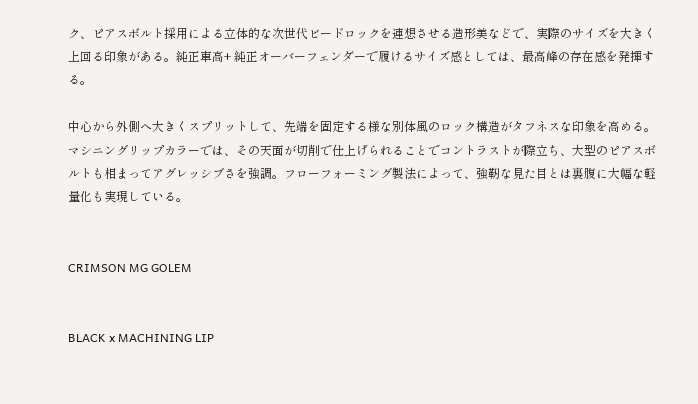ク、ピアスボルト採用による立体的な次世代ビードロックを連想させる造形美などで、実際のサイズを大きく上回る印象がある。純正車高+ 純正オーバーフェンダーで履けるサイズ感としては、最高峰の存在感を発揮する。

中心から外側へ大きくスプリットして、先端を固定する様な別体風のロック構造がタフネスな印象を高める。マシニングリップカラーでは、その天面が切削で仕上げられることでコントラストが際立ち、大型のピアスボルトも相まってアグレッシブさを強調。フローフォーミング製法によって、強靭な見た目とは裏腹に大幅な軽量化も実現している。


CRIMSON MG GOLEM


BLACK x MACHINING LIP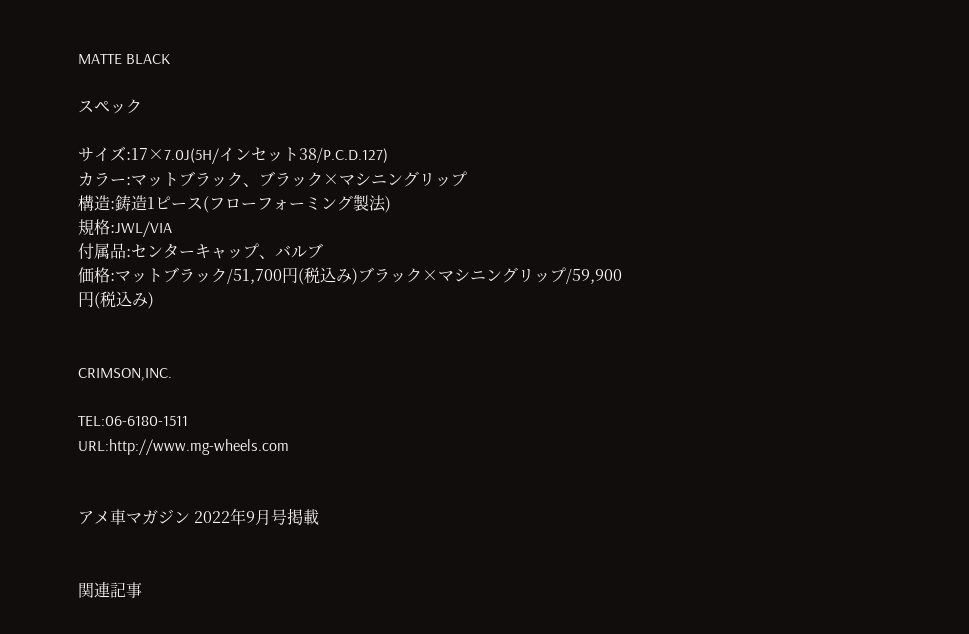MATTE BLACK

スペック

サイズ:17×7.0J(5H/インセット38/P.C.D.127)
カラー:マットブラック、ブラック×マシニングリップ
構造:鋳造1ピース(フローフォーミング製法)
規格:JWL/VIA
付属品:センターキャップ、バルブ
価格:マットブラック/51,700円(税込み)ブラック×マシニングリップ/59,900円(税込み)


CRIMSON,INC.

TEL:06-6180-1511
URL:http://www.mg-wheels.com


アメ車マガジン 2022年9月号掲載


関連記事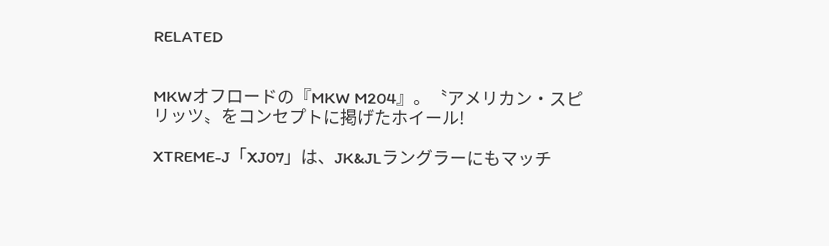RELATED


MKWオフロードの『MKW M204』。〝アメリカン・スピリッツ〟をコンセプトに掲げたホイール!

XTREME-J「XJ07」は、JK&JLラングラーにもマッチ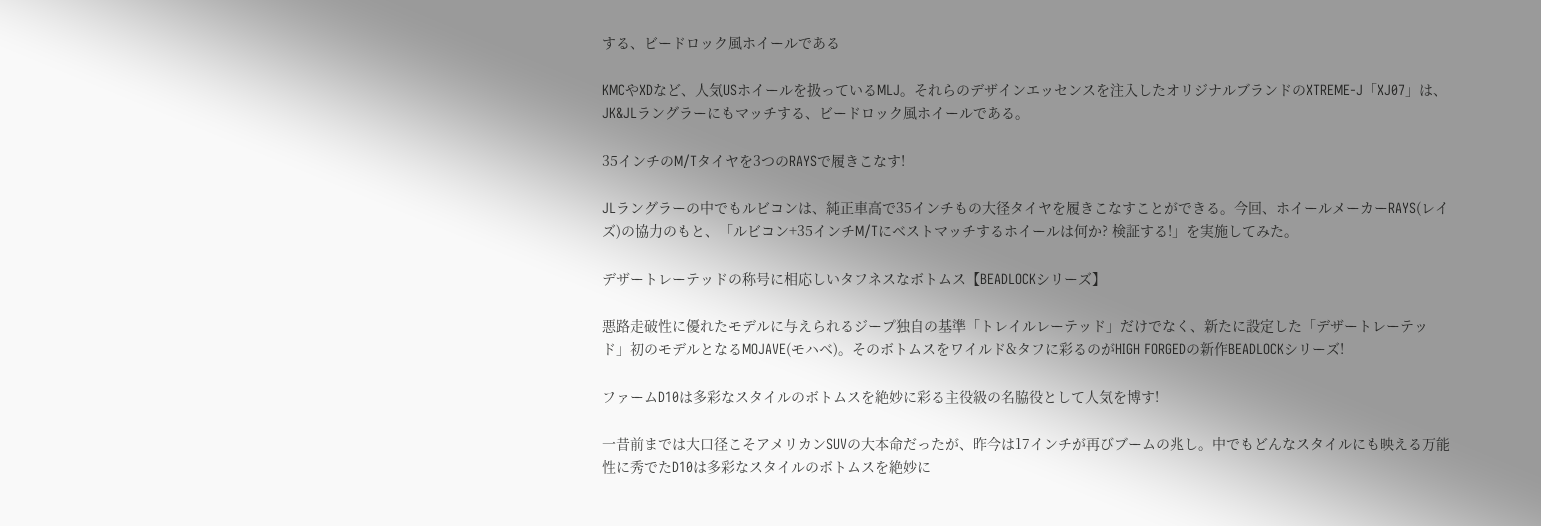する、ビードロック風ホイールである

KMCやXDなど、人気USホイールを扱っているMLJ。それらのデザインエッセンスを注入したオリジナルブランドのXTREME-J「XJ07」は、JK&JLラングラーにもマッチする、ビードロック風ホイールである。

35インチのM/Tタイヤを3つのRAYSで履きこなす!

JLラングラーの中でもルビコンは、純正車高で35インチもの大径タイヤを履きこなすことができる。今回、ホイールメーカーRAYS(レイズ)の協力のもと、「ルビコン+35インチM/Tにベストマッチするホイールは何か? 検証する!」を実施してみた。

デザートレーテッドの称号に相応しいタフネスなボトムス【BEADLOCKシリーズ】

悪路走破性に優れたモデルに与えられるジープ独自の基準「トレイルレーテッド」だけでなく、新たに設定した「デザートレーテッド」初のモデルとなるMOJAVE(モハベ)。そのボトムスをワイルド&タフに彩るのがHIGH FORGEDの新作BEADLOCKシリーズ!

ファームD10は多彩なスタイルのボトムスを絶妙に彩る主役級の名脇役として人気を博す!

一昔前までは大口径こそアメリカンSUVの大本命だったが、昨今は17インチが再びブームの兆し。中でもどんなスタイルにも映える万能性に秀でたD10は多彩なスタイルのボトムスを絶妙に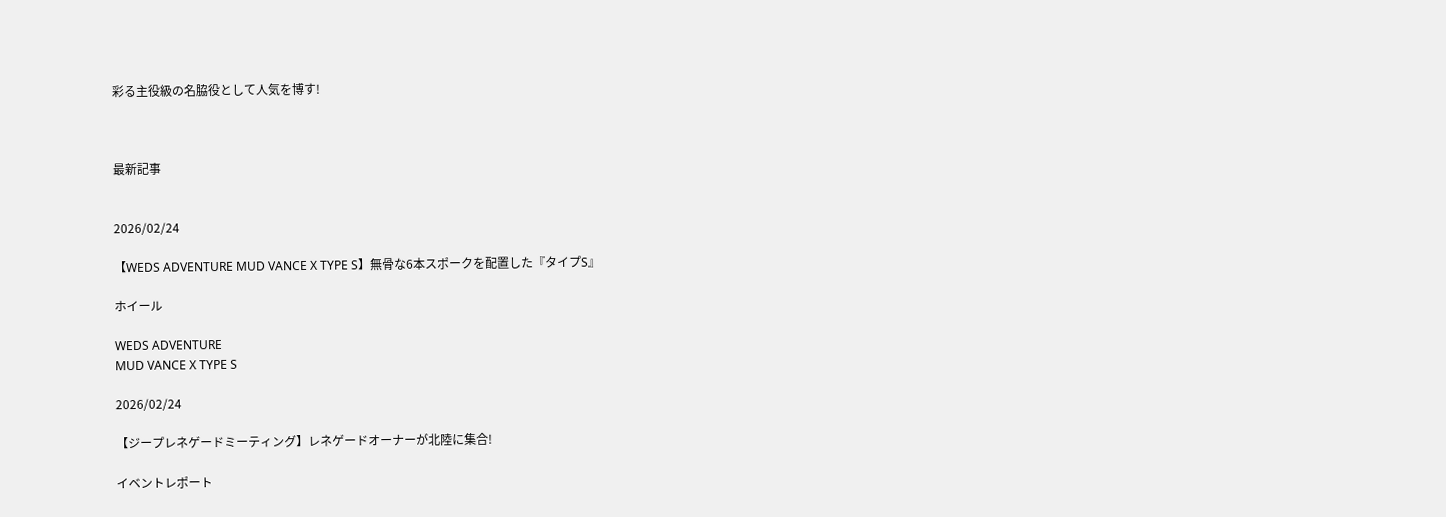彩る主役級の名脇役として人気を博す!



最新記事


2026/02/24

【WEDS ADVENTURE MUD VANCE X TYPE S】無骨な6本スポークを配置した『タイプS』

ホイール

WEDS ADVENTURE
MUD VANCE X TYPE S

2026/02/24

【ジープレネゲードミーティング】レネゲードオーナーが北陸に集合!

イベントレポート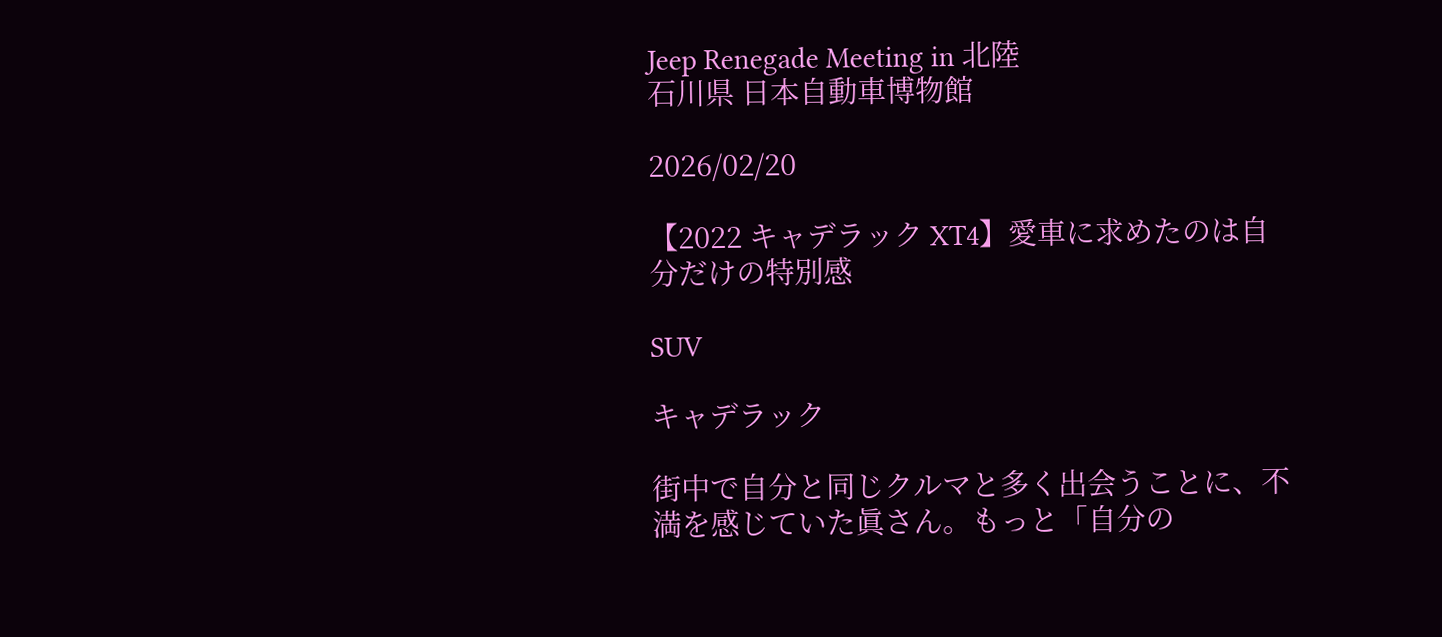Jeep Renegade Meeting in 北陸
石川県 日本自動車博物館

2026/02/20

【2022 キャデラック XT4】愛車に求めたのは自分だけの特別感

SUV

キャデラック

街中で自分と同じクルマと多く出会うことに、不満を感じていた眞さん。もっと「自分の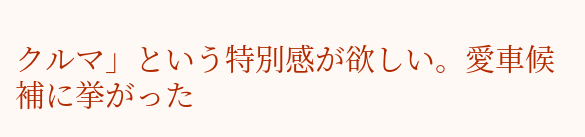クルマ」という特別感が欲しい。愛車候補に挙がった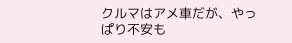クルマはアメ車だが、やっぱり不安も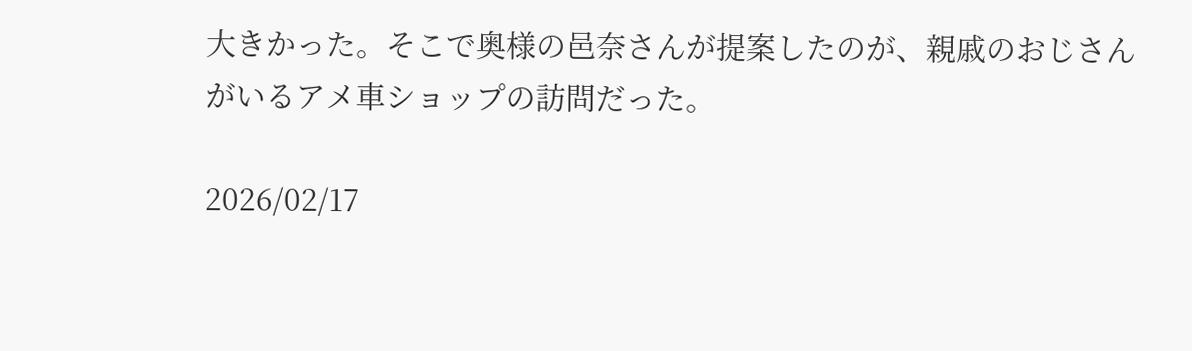大きかった。そこで奥様の邑奈さんが提案したのが、親戚のおじさんがいるアメ車ショップの訪問だった。

2026/02/17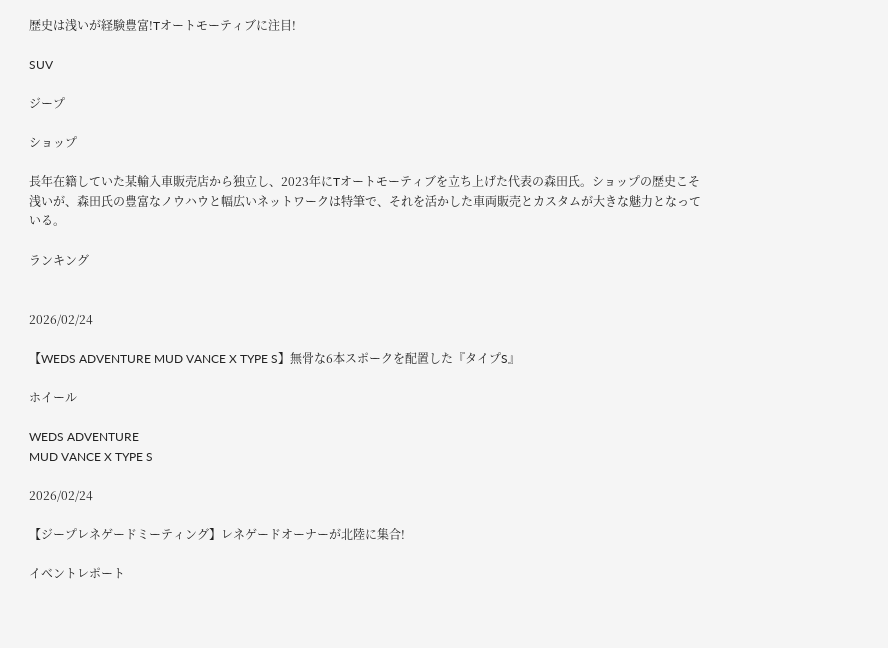歴史は浅いが経験豊富!Tオートモーティブに注目!

SUV

ジープ

ショップ

長年在籍していた某輸入車販売店から独立し、2023年にTオートモーティブを立ち上げた代表の森田氏。ショップの歴史こそ浅いが、森田氏の豊富なノウハウと幅広いネットワークは特筆で、それを活かした車両販売とカスタムが大きな魅力となっている。

ランキング


2026/02/24

【WEDS ADVENTURE MUD VANCE X TYPE S】無骨な6本スポークを配置した『タイプS』

ホイール

WEDS ADVENTURE
MUD VANCE X TYPE S

2026/02/24

【ジープレネゲードミーティング】レネゲードオーナーが北陸に集合!

イベントレポート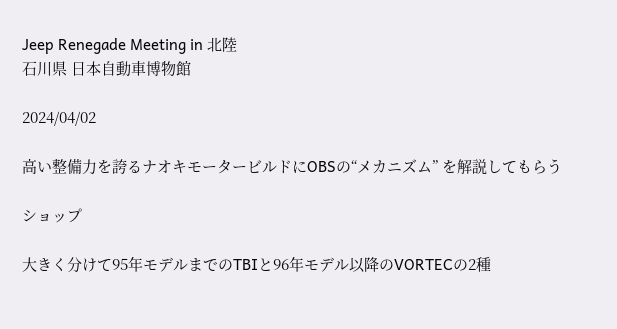Jeep Renegade Meeting in 北陸
石川県 日本自動車博物館

2024/04/02

高い整備力を誇るナオキモータービルドにOBSの“メカニズム” を解説してもらう

ショップ

大きく分けて95年モデルまでのTBIと96年モデル以降のVORTECの2種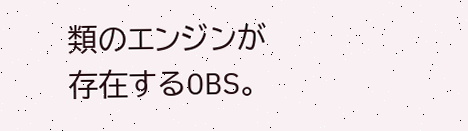類のエンジンが存在するOBS。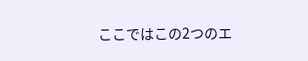ここではこの2つのエ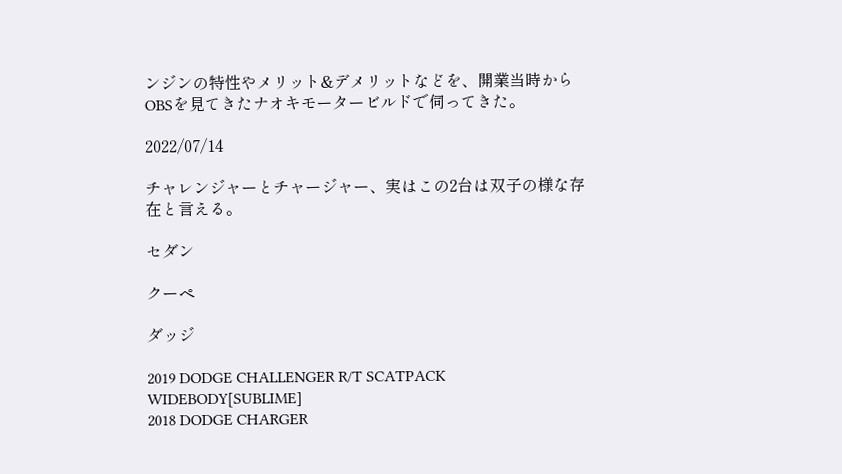ンジンの特性やメリット&デメリットなどを、開業当時からOBSを見てきたナオキモータービルドで伺ってきた。

2022/07/14

チャレンジャーとチャージャー、実はこの2台は双子の様な存在と言える。

セダン

クーペ

ダッジ

2019 DODGE CHALLENGER R/T SCATPACK WIDEBODY[SUBLIME]
2018 DODGE CHARGER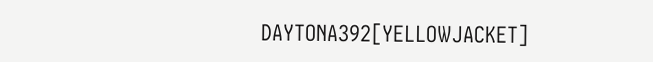DAYTONA392[YELLOWJACKET]